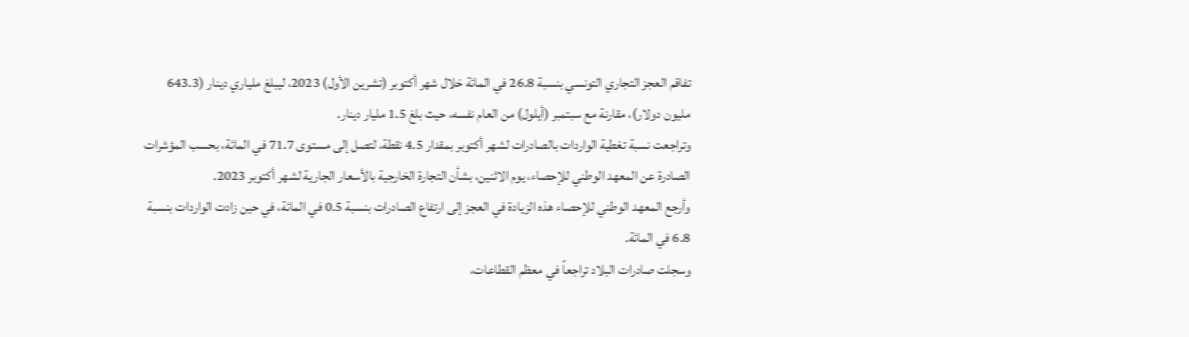تفاقم العجز التجاري التونسي بنسبة 26.8 في المائة خلال شهر أكتوبر (تشرين الأول) 2023، ليبلغ ملياري دينار (643.3 مليون دولار)، مقارنة مع سبتمبر (أيلول) من العام نفسه، حيث بلغ 1.5 مليار دينار.
وتراجعت نسبة تغطية الواردات بالصادرات لشهر أكتوبر بمقدار 4.5 نقطة، لتصل إلى مستوى 71.7 في المائة، بحسب المؤشرات الصادرة عن المعهد الوطني للإحصاء، يوم الاثنين، بشأن التجارة الخارجية بالأسعار الجارية لشهر أكتوبر 2023.
وأرجع المعهد الوطني للإحصاء هذه الزيادة في العجز إلى ارتفاع الصادرات بنسبة 0.5 في المائة، في حين زادت الواردات بنسبة 6.8 في المائة.
وسجلت صادرات البلاد تراجعاً في معظم القطاعات،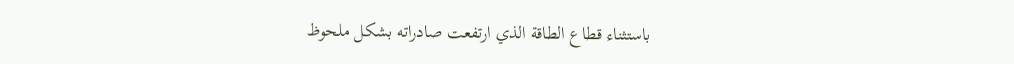باستثناء قطاع الطاقة الذي ارتفعت صادراته بشكل ملحوظ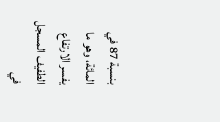بنسبة 87 في المائة، وهو ما يفسر الارتفاع الطفيف المسجل في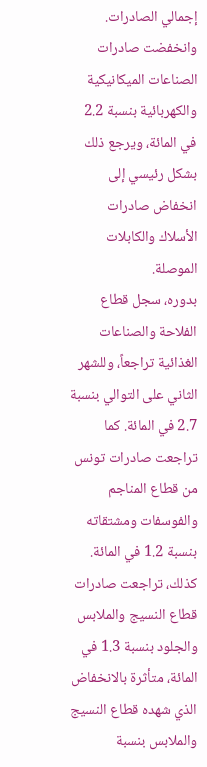إجمالي الصادرات. وانخفضت صادرات الصناعات الميكانيكية والكهربائية بنسبة 2.2 في المائة، ويرجع ذلك بشكل رئيسي إلى انخفاض صادرات الأسلاك والكابلات الموصلة.
بدوره، سجل قطاع الفلاحة والصناعات الغذائية تراجعاً، وللشهر الثاني على التوالي بنسبة 2.7 في المائة. كما تراجعت صادرات تونس من قطاع المناجم والفوسفات ومشتقاته بنسبة 1.2 في المائة. كذلك، تراجعت صادرات قطاع النسيج والملابس والجلود بنسبة 1.3 في المائة، متأثرة بالانخفاض الذي شهده قطاع النسيج والملابس بنسبة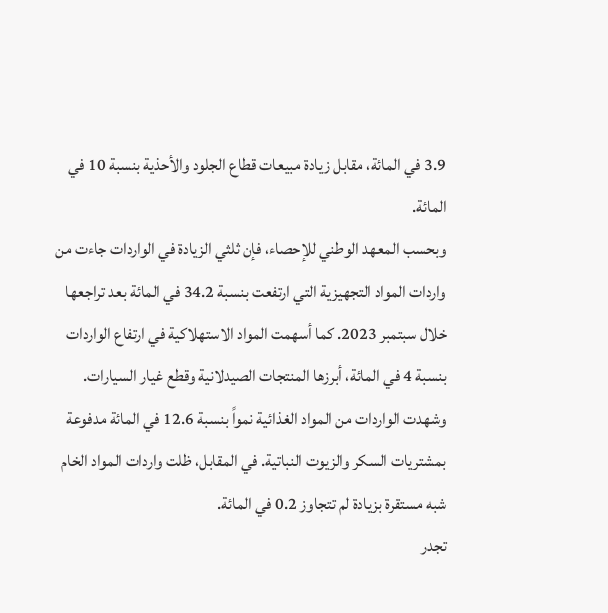3.9 في المائة، مقابل زيادة مبيعات قطاع الجلود والأحذية بنسبة 10 في المائة.
وبحسب المعهد الوطني للإحصاء، فإن ثلثي الزيادة في الواردات جاءت من واردات المواد التجهيزية التي ارتفعت بنسبة 34.2 في المائة بعد تراجعها خلال سبتمبر 2023. كما أسهمت المواد الاستهلاكية في ارتفاع الواردات بنسبة 4 في المائة، أبرزها المنتجات الصيدلانية وقطع غيار السيارات.
وشهدت الواردات من المواد الغذائية نمواً بنسبة 12.6 في المائة مدفوعة بمشتريات السكر والزيوت النباتية. في المقابل، ظلت واردات المواد الخام شبه مستقرة بزيادة لم تتجاوز 0.2 في المائة.
تجدر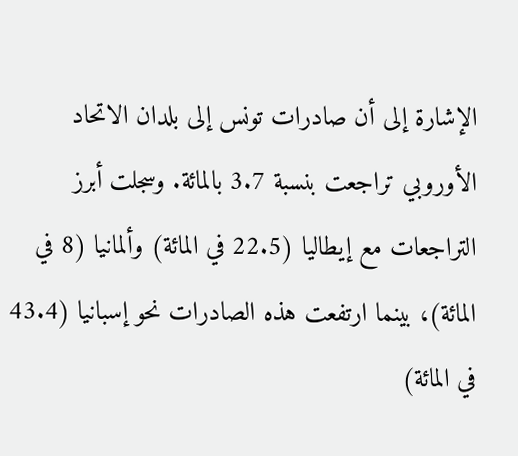الإشارة إلى أن صادرات تونس إلى بلدان الاتحاد الأوروبي تراجعت بنسبة 3.7 بالمائة. وسجلت أبرز التراجعات مع إيطاليا (22.5 في المائة) وألمانيا (8 في المائة)، بينما ارتفعت هذه الصادرات نحو إسبانيا (43.4 في المائة)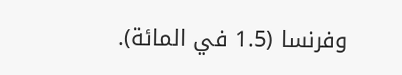وفرنسا (1.5 في المائة).